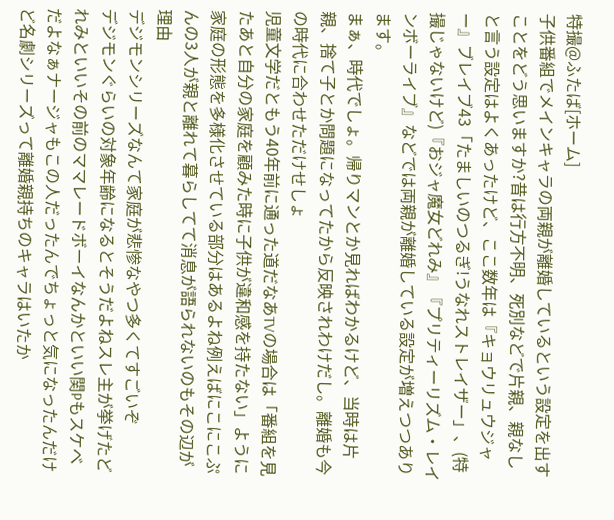特撮@ふたば[ホーム]
子供番組でメインキャラの両親が離婚しているという設定を出すことをどう思いますか?昔は行方不明、死別などで片親、親なしと言う設定はよくあったけど、ここ数年は『キョウリュウジャー』ブレイブ43「たましいのつるぎ!うなれストレイザー」、(特撮じゃないけど)『おジャ魔女どれみ』『プリティーリズム・レインボーライブ』などでは両親が離婚している設定が増えつつあります。
まぁ、時代でしょ。帰りマンとか見ればわかるけど、当時は片親、捨て子とか問題になってたから反映されわけだし。離婚も今の時代に合わせただけせしょ
児童文学だともう40年前に通った道だなあTVの場合は「番組を見たあと自分の家庭を顧みた時に子供が違和感を持たない」ように家庭の形態を多様化させている部分はあるよね例えばにこにこぷんの3人が親と離れて暮らしてて消息が語られないのもその辺が理由
デジモンシリーズなんて家庭が悲惨なやつ多くてすごいぞ
デジモンぐらいの対象年齢になるとそうだよねスレ主が挙げたどれみといいその前のママレードボーイなんかといい関Pもスケベだよなぁナージャもこの人だったんでちょっと気になったんだけど名劇シリーズって離婚親持ちのキャラはいたか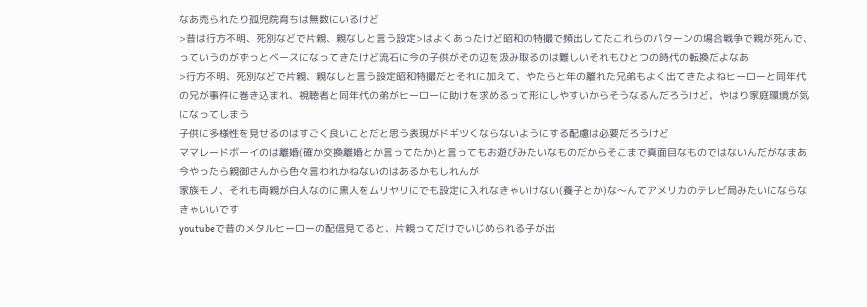なあ売られたり孤児院育ちは無数にいるけど
>昔は行方不明、死別などで片親、親なしと言う設定>はよくあったけど昭和の特撮で頻出してたこれらのパターンの場合戦争で親が死んで、っていうのがずっとベースになってきたけど流石に今の子供がその辺を汲み取るのは難しいそれもひとつの時代の転換だよなあ
>行方不明、死別などで片親、親なしと言う設定昭和特撮だとそれに加えて、やたらと年の離れた兄弟もよく出てきたよねヒーローと同年代の兄が事件に巻き込まれ、視聴者と同年代の弟がヒーローに助けを求めるって形にしやすいからそうなるんだろうけど、やはり家庭環境が気になってしまう
子供に多様性を見せるのはすごく良いことだと思う表現がドギツくならないようにする配慮は必要だろうけど
ママレードボーイのは離婚(確か交換離婚とか言ってたか)と言ってもお遊びみたいなものだからそこまで真面目なものではないんだがなまあ今やったら親御さんから色々言われかねないのはあるかもしれんが
家族モノ、それも両親が白人なのに黒人をムリヤリにでも設定に入れなきゃいけない(養子とか)な〜んてアメリカのテレビ局みたいにならなきゃいいです
youtubeで昔のメタルヒーローの配信見てると、片親ってだけでいじめられる子が出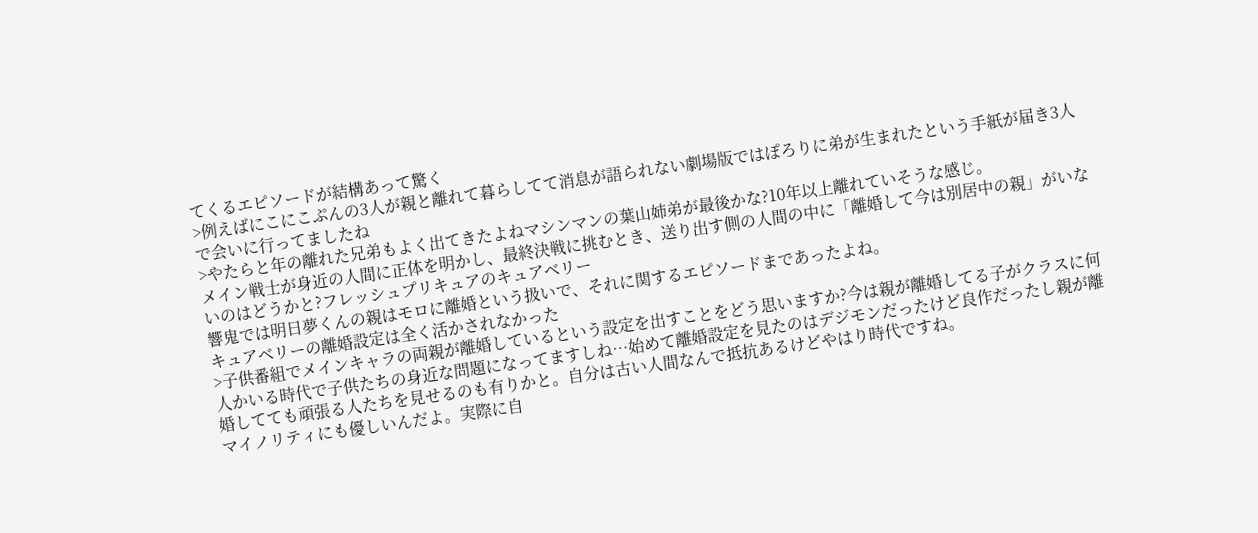てくるエピソードが結構あって驚く
>例えばにこにこぷんの3人が親と離れて暮らしてて消息が語られない劇場版ではぽろりに弟が生まれたという手紙が届き3人で会いに行ってましたね
>やたらと年の離れた兄弟もよく出てきたよねマシンマンの葉山姉弟が最後かな?10年以上離れていそうな感じ。
メイン戦士が身近の人間に正体を明かし、最終決戦に挑むとき、送り出す側の人間の中に「離婚して今は別居中の親」がいないのはどうかと?フレッシュプリキュアのキュアベリー
響鬼では明日夢くんの親はモロに離婚という扱いで、それに関するエピソードまであったよね。
キュアベリーの離婚設定は全く活かされなかった
>子供番組でメインキャラの両親が離婚しているという設定を出すことをどう思いますか?今は親が離婚してる子がクラスに何人かいる時代で子供たちの身近な問題になってますしね…始めて離婚設定を見たのはデジモンだったけど良作だったし親が離婚してても頑張る人たちを見せるのも有りかと。自分は古い人間なんで抵抗あるけどやはり時代ですね。
マイノリティにも優しいんだよ。実際に自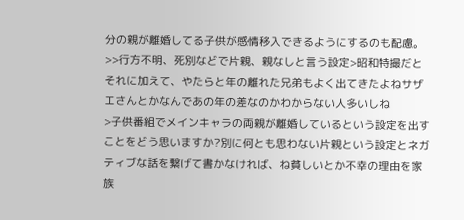分の親が離婚してる子供が感情移入できるようにするのも配慮。
>>行方不明、死別などで片親、親なしと言う設定>昭和特撮だとそれに加えて、やたらと年の離れた兄弟もよく出てきたよねサザエさんとかなんであの年の差なのかわからない人多いしね
>子供番組でメインキャラの両親が離婚しているという設定を出すことをどう思いますか?別に何とも思わない片親という設定とネガティブな話を繋げて書かなければ、ね貧しいとか不幸の理由を家族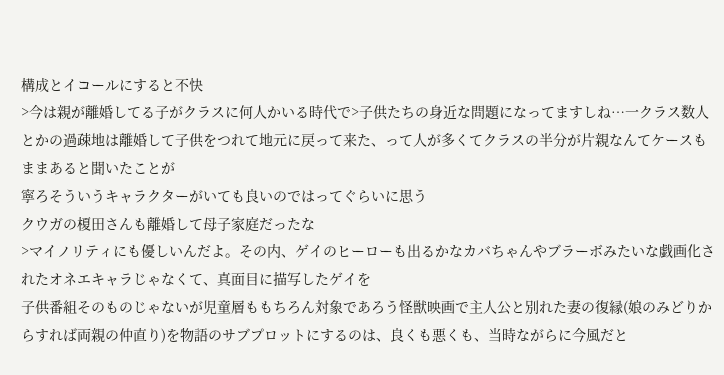構成とイコールにすると不快
>今は親が離婚してる子がクラスに何人かいる時代で>子供たちの身近な問題になってますしね…一クラス数人とかの過疎地は離婚して子供をつれて地元に戻って来た、って人が多くてクラスの半分が片親なんてケースもままあると聞いたことが
寧ろそういうキャラクターがいても良いのではってぐらいに思う
クウガの榎田さんも離婚して母子家庭だったな
>マイノリティにも優しいんだよ。その内、ゲイのヒーローも出るかなカバちゃんやブラーボみたいな戯画化されたオネエキャラじゃなくて、真面目に描写したゲイを
子供番組そのものじゃないが児童層ももちろん対象であろう怪獣映画で主人公と別れた妻の復縁(娘のみどりからすれば両親の仲直り)を物語のサブプロットにするのは、良くも悪くも、当時ながらに今風だと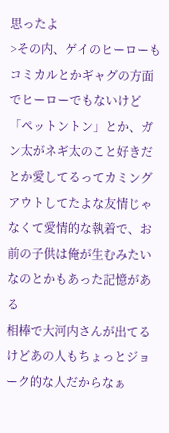思ったよ
>その内、ゲイのヒーローもコミカルとかギャグの方面でヒーローでもないけど「ペットントン」とか、ガン太がネギ太のこと好きだとか愛してるってカミングアウトしてたよな友情じゃなくて愛情的な執着で、お前の子供は俺が生むみたいなのとかもあった記憶がある
相棒で大河内さんが出てるけどあの人もちょっとジョーク的な人だからなぁ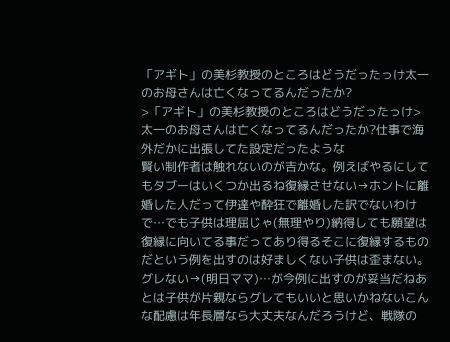「アギト」の美杉教授のところはどうだったっけ太一のお母さんは亡くなってるんだったか?
>「アギト」の美杉教授のところはどうだったっけ>太一のお母さんは亡くなってるんだったか?仕事で海外だかに出張してた設定だったような
賢い制作者は触れないのが吉かな。例えばやるにしてもタブーはいくつか出るね復縁させない→ホントに離婚した人だって伊達や酔狂で離婚した訳でないわけで…でも子供は理屈じゃ(無理やり)納得しても願望は復縁に向いてる事だってあり得るそこに復縁するものだという例を出すのは好ましくない子供は歪まない。グレない→(明日ママ)…が今例に出すのが妥当だねあとは子供が片親ならグレてもいいと思いかねないこんな配慮は年長層なら大丈夫なんだろうけど、戦隊の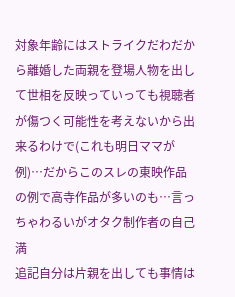対象年齢にはストライクだわだから離婚した両親を登場人物を出して世相を反映っていっても視聴者が傷つく可能性を考えないから出来るわけで(これも明日ママが例)…だからこのスレの東映作品の例で高寺作品が多いのも…言っちゃわるいがオタク制作者の自己満
追記自分は片親を出しても事情は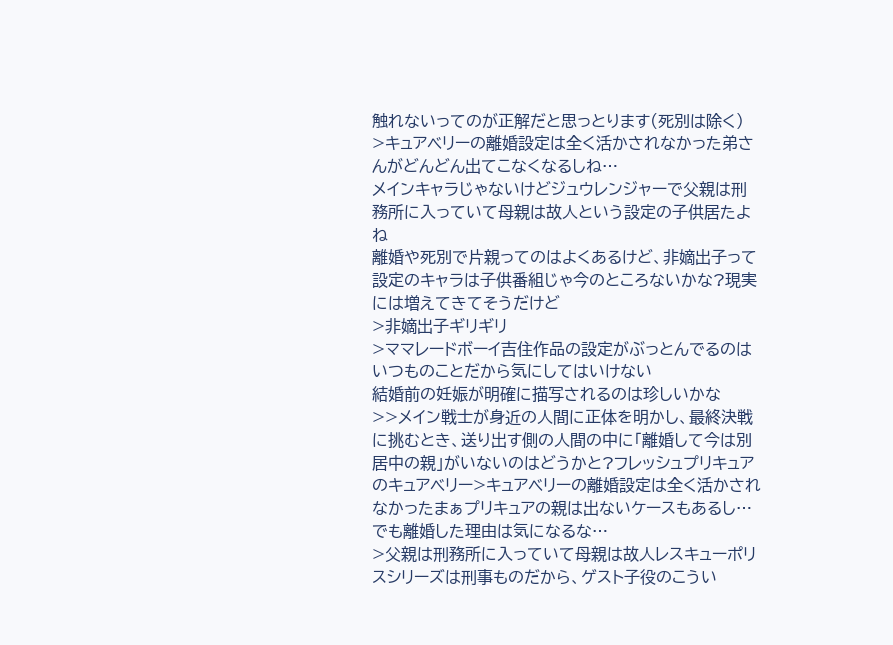触れないってのが正解だと思っとります(死別は除く)
>キュアベリーの離婚設定は全く活かされなかった弟さんがどんどん出てこなくなるしね…
メインキャラじゃないけどジュウレンジャーで父親は刑務所に入っていて母親は故人という設定の子供居たよね
離婚や死別で片親ってのはよくあるけど、非嫡出子って設定のキャラは子供番組じゃ今のところないかな?現実には増えてきてそうだけど
>非嫡出子ギリギリ
>ママレードボーイ吉住作品の設定がぶっとんでるのはいつものことだから気にしてはいけない
結婚前の妊娠が明確に描写されるのは珍しいかな
>>メイン戦士が身近の人間に正体を明かし、最終決戦に挑むとき、送り出す側の人間の中に「離婚して今は別居中の親」がいないのはどうかと?フレッシュプリキュアのキュアベリー>キュアベリーの離婚設定は全く活かされなかったまぁプリキュアの親は出ないケースもあるし…でも離婚した理由は気になるな…
>父親は刑務所に入っていて母親は故人レスキューポリスシリーズは刑事ものだから、ゲスト子役のこうい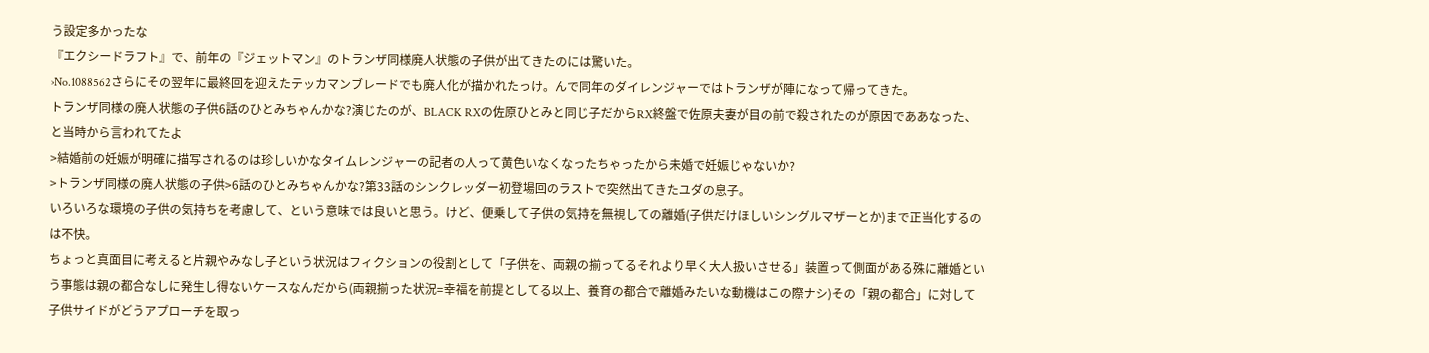う設定多かったな
『エクシードラフト』で、前年の『ジェットマン』のトランザ同様廃人状態の子供が出てきたのには驚いた。
›No.1088562さらにその翌年に最終回を迎えたテッカマンブレードでも廃人化が描かれたっけ。んで同年のダイレンジャーではトランザが陣になって帰ってきた。
トランザ同様の廃人状態の子供6話のひとみちゃんかな?演じたのが、BLACK RXの佐原ひとみと同じ子だからRX終盤で佐原夫妻が目の前で殺されたのが原因でああなった、と当時から言われてたよ
>結婚前の妊娠が明確に描写されるのは珍しいかなタイムレンジャーの記者の人って黄色いなくなったちゃったから未婚で妊娠じゃないか?
>トランザ同様の廃人状態の子供>6話のひとみちゃんかな?第33話のシンクレッダー初登場回のラストで突然出てきたユダの息子。
いろいろな環境の子供の気持ちを考慮して、という意味では良いと思う。けど、便乗して子供の気持を無視しての離婚(子供だけほしいシングルマザーとか)まで正当化するのは不快。
ちょっと真面目に考えると片親やみなし子という状況はフィクションの役割として「子供を、両親の揃ってるそれより早く大人扱いさせる」装置って側面がある殊に離婚という事態は親の都合なしに発生し得ないケースなんだから(両親揃った状況=幸福を前提としてる以上、養育の都合で離婚みたいな動機はこの際ナシ)その「親の都合」に対して子供サイドがどうアプローチを取っ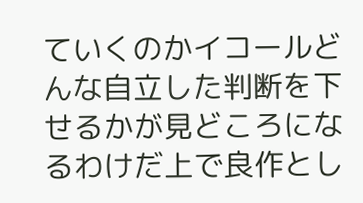ていくのかイコールどんな自立した判断を下せるかが見どころになるわけだ上で良作とし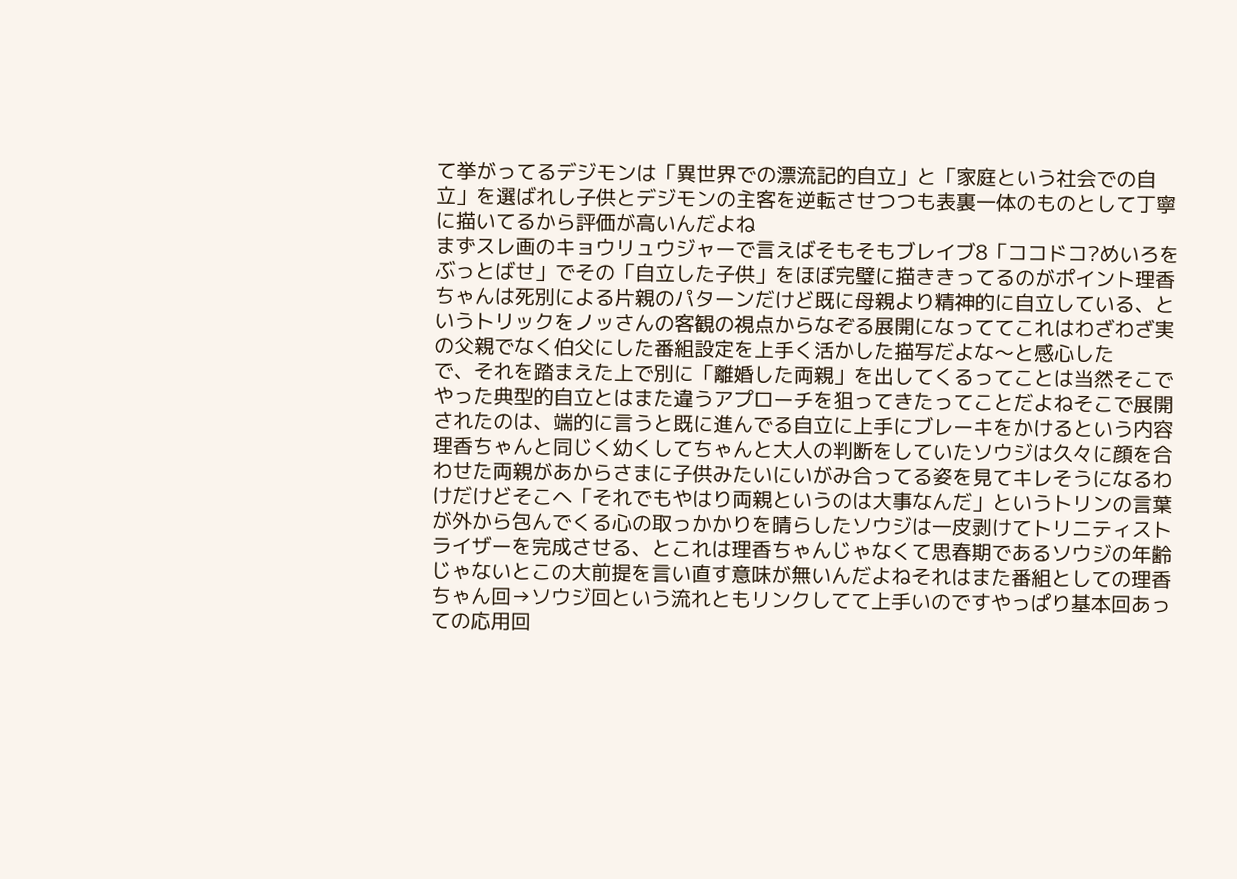て挙がってるデジモンは「異世界での漂流記的自立」と「家庭という社会での自立」を選ばれし子供とデジモンの主客を逆転させつつも表裏一体のものとして丁寧に描いてるから評価が高いんだよね
まずスレ画のキョウリュウジャーで言えばそもそもブレイブ8「ココドコ?めいろをぶっとばせ」でその「自立した子供」をほぼ完璧に描ききってるのがポイント理香ちゃんは死別による片親のパターンだけど既に母親より精神的に自立している、というトリックをノッさんの客観の視点からなぞる展開になっててこれはわざわざ実の父親でなく伯父にした番組設定を上手く活かした描写だよな〜と感心した
で、それを踏まえた上で別に「離婚した両親」を出してくるってことは当然そこでやった典型的自立とはまた違うアプローチを狙ってきたってことだよねそこで展開されたのは、端的に言うと既に進んでる自立に上手にブレーキをかけるという内容理香ちゃんと同じく幼くしてちゃんと大人の判断をしていたソウジは久々に顔を合わせた両親があからさまに子供みたいにいがみ合ってる姿を見てキレそうになるわけだけどそこへ「それでもやはり両親というのは大事なんだ」というトリンの言葉が外から包んでくる心の取っかかりを晴らしたソウジは一皮剥けてトリニティストライザーを完成させる、とこれは理香ちゃんじゃなくて思春期であるソウジの年齢じゃないとこの大前提を言い直す意味が無いんだよねそれはまた番組としての理香ちゃん回→ソウジ回という流れともリンクしてて上手いのですやっぱり基本回あっての応用回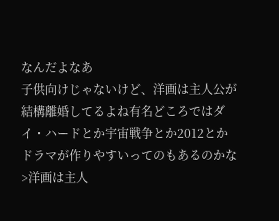なんだよなあ
子供向けじゃないけど、洋画は主人公が結構離婚してるよね有名どころではダイ・ハードとか宇宙戦争とか2012とかドラマが作りやすいってのもあるのかな
>洋画は主人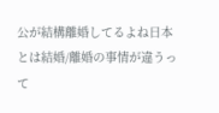公が結構離婚してるよね日本とは結婚/離婚の事情が違うって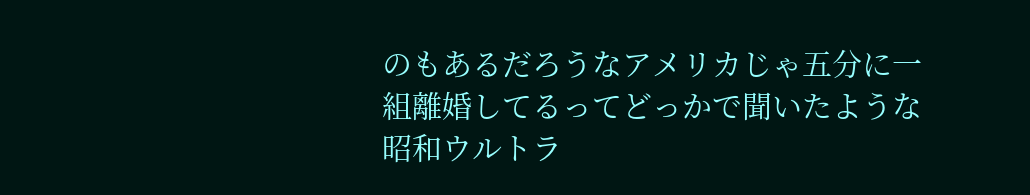のもあるだろうなアメリカじゃ五分に一組離婚してるってどっかで聞いたような
昭和ウルトラ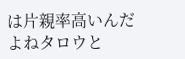は片親率高いんだよねタロウと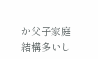か父子家庭結構多いし